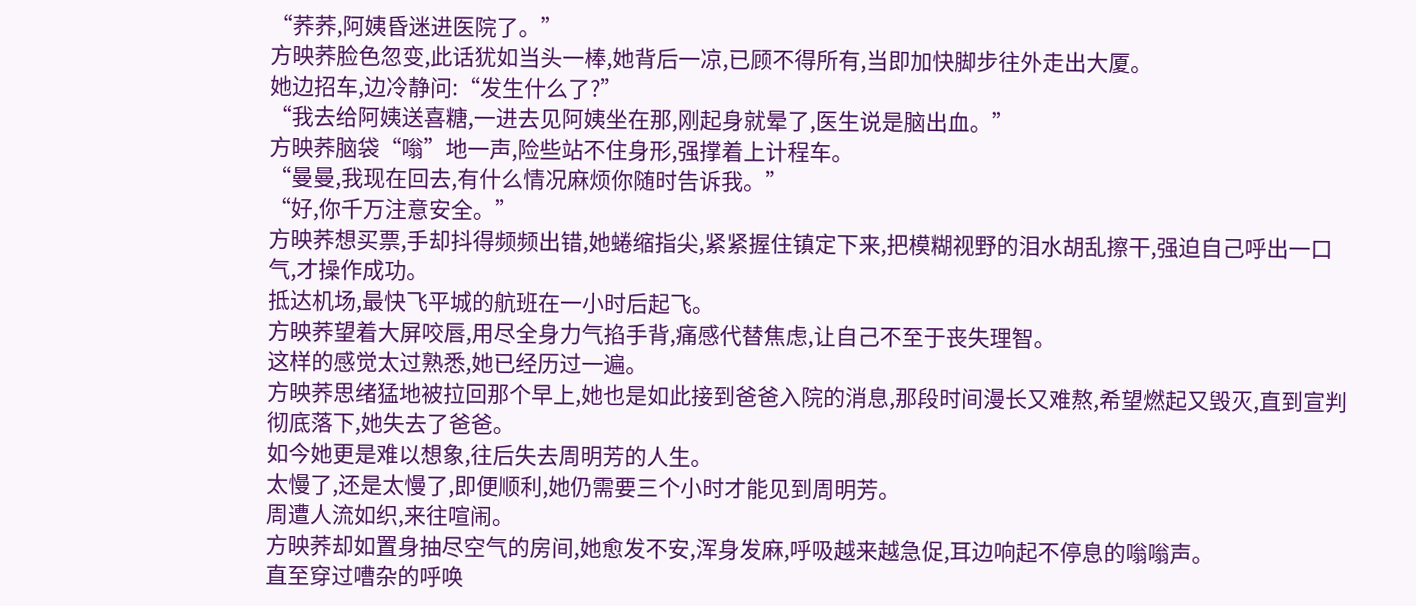“荞荞,阿姨昏迷进医院了。”
方映荞脸色忽变,此话犹如当头一棒,她背后一凉,已顾不得所有,当即加快脚步往外走出大厦。
她边招车,边冷静问:“发生什么了?”
“我去给阿姨送喜糖,一进去见阿姨坐在那,刚起身就晕了,医生说是脑出血。”
方映荞脑袋“嗡”地一声,险些站不住身形,强撑着上计程车。
“曼曼,我现在回去,有什么情况麻烦你随时告诉我。”
“好,你千万注意安全。”
方映荞想买票,手却抖得频频出错,她蜷缩指尖,紧紧握住镇定下来,把模糊视野的泪水胡乱擦干,强迫自己呼出一口气,才操作成功。
抵达机场,最快飞平城的航班在一小时后起飞。
方映荞望着大屏咬唇,用尽全身力气掐手背,痛感代替焦虑,让自己不至于丧失理智。
这样的感觉太过熟悉,她已经历过一遍。
方映荞思绪猛地被拉回那个早上,她也是如此接到爸爸入院的消息,那段时间漫长又难熬,希望燃起又毁灭,直到宣判彻底落下,她失去了爸爸。
如今她更是难以想象,往后失去周明芳的人生。
太慢了,还是太慢了,即便顺利,她仍需要三个小时才能见到周明芳。
周遭人流如织,来往喧闹。
方映荞却如置身抽尽空气的房间,她愈发不安,浑身发麻,呼吸越来越急促,耳边响起不停息的嗡嗡声。
直至穿过嘈杂的呼唤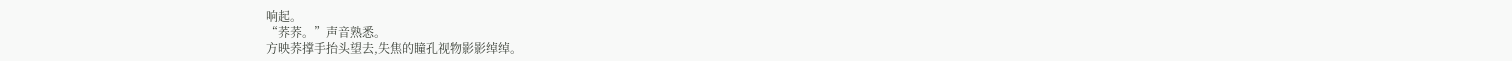响起。
“荞荞。”声音熟悉。
方映荞撑手抬头望去,失焦的瞳孔视物影影绰绰。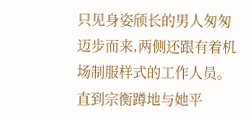只见身姿颀长的男人匆匆迈步而来,两侧还跟有着机场制服样式的工作人员。
直到宗衡蹲地与她平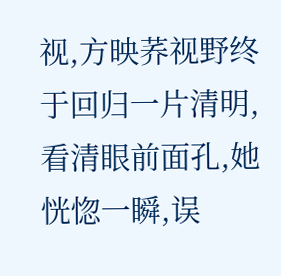视,方映荞视野终于回归一片清明,看清眼前面孔,她恍惚一瞬,误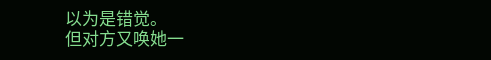以为是错觉。
但对方又唤她一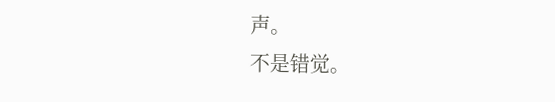声。
不是错觉。